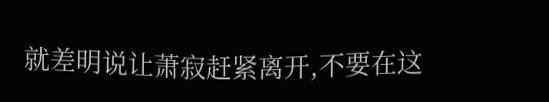就差明说让萧寂赶紧离开,不要在这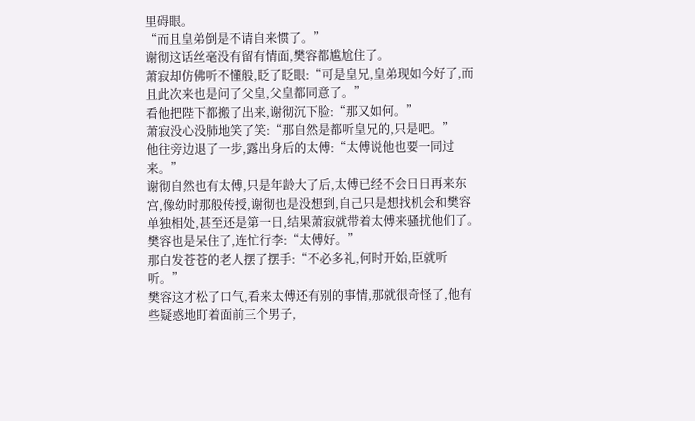里碍眼。
“而且皇弟倒是不请自来惯了。”
谢彻这话丝毫没有留有情面,樊容都尴尬住了。
萧寂却仿佛听不懂般,眨了眨眼:“可是皇兄,皇弟现如今好了,而且此次来也是问了父皇,父皇都同意了。”
看他把陛下都搬了出来,谢彻沉下脸:“那又如何。”
萧寂没心没肺地笑了笑:“那自然是都听皇兄的,只是吧。”
他往旁边退了一步,露出身后的太傅:“太傅说他也要一同过来。”
谢彻自然也有太傅,只是年龄大了后,太傅已经不会日日再来东宫,像幼时那般传授,谢彻也是没想到,自己只是想找机会和樊容单独相处,甚至还是第一日,结果萧寂就带着太傅来骚扰他们了。
樊容也是呆住了,连忙行李:“太傅好。”
那白发苍苍的老人摆了摆手:“不必多礼,何时开始,臣就听听。”
樊容这才松了口气,看来太傅还有别的事情,那就很奇怪了,他有些疑惑地盯着面前三个男子,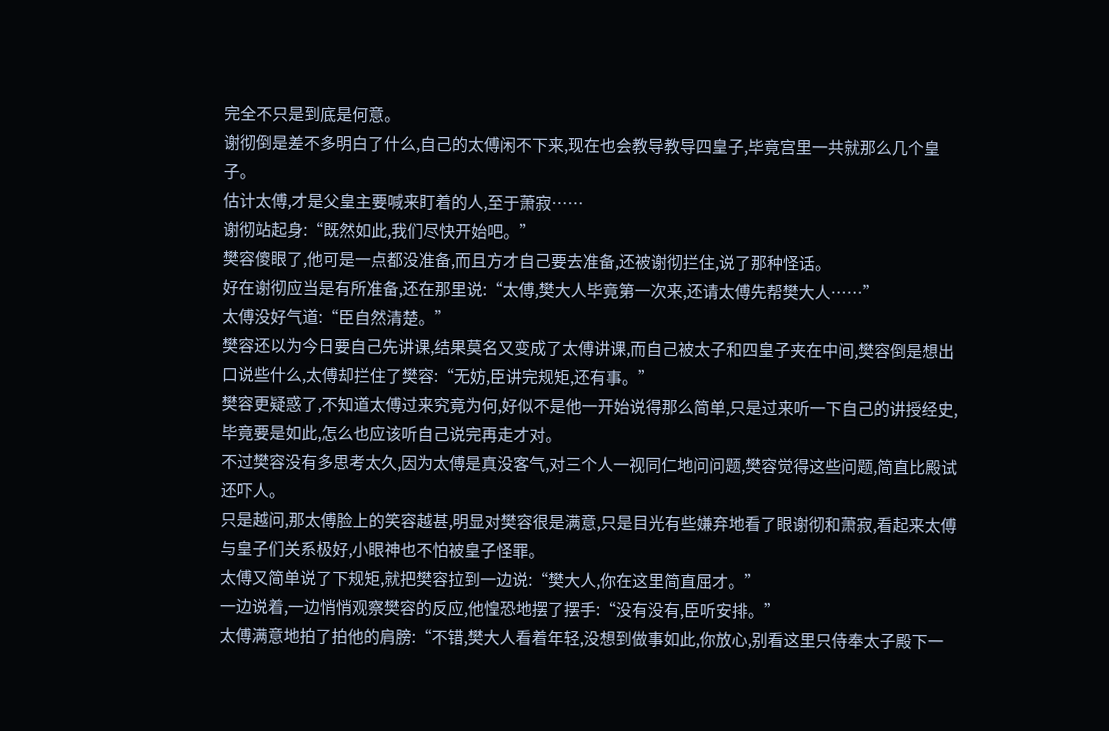完全不只是到底是何意。
谢彻倒是差不多明白了什么,自己的太傅闲不下来,现在也会教导教导四皇子,毕竟宫里一共就那么几个皇子。
估计太傅,才是父皇主要喊来盯着的人,至于萧寂……
谢彻站起身:“既然如此,我们尽快开始吧。”
樊容傻眼了,他可是一点都没准备,而且方才自己要去准备,还被谢彻拦住,说了那种怪话。
好在谢彻应当是有所准备,还在那里说:“太傅,樊大人毕竟第一次来,还请太傅先帮樊大人……”
太傅没好气道:“臣自然清楚。”
樊容还以为今日要自己先讲课,结果莫名又变成了太傅讲课,而自己被太子和四皇子夹在中间,樊容倒是想出口说些什么,太傅却拦住了樊容:“无妨,臣讲完规矩,还有事。”
樊容更疑惑了,不知道太傅过来究竟为何,好似不是他一开始说得那么简单,只是过来听一下自己的讲授经史,毕竟要是如此,怎么也应该听自己说完再走才对。
不过樊容没有多思考太久,因为太傅是真没客气,对三个人一视同仁地问问题,樊容觉得这些问题,简直比殿试还吓人。
只是越问,那太傅脸上的笑容越甚,明显对樊容很是满意,只是目光有些嫌弃地看了眼谢彻和萧寂,看起来太傅与皇子们关系极好,小眼神也不怕被皇子怪罪。
太傅又简单说了下规矩,就把樊容拉到一边说:“樊大人,你在这里简直屈才。”
一边说着,一边悄悄观察樊容的反应,他惶恐地摆了摆手:“没有没有,臣听安排。”
太傅满意地拍了拍他的肩膀:“不错,樊大人看着年轻,没想到做事如此,你放心,别看这里只侍奉太子殿下一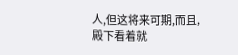人,但这将来可期,而且,殿下看着就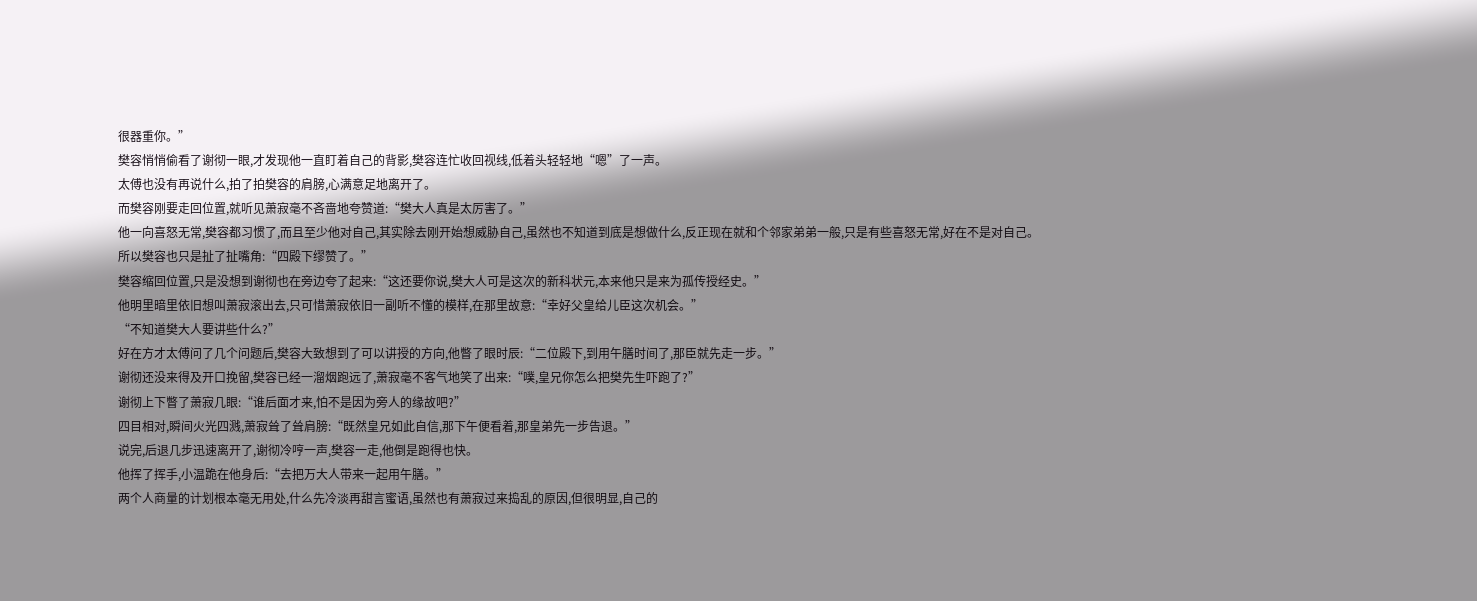很器重你。”
樊容悄悄偷看了谢彻一眼,才发现他一直盯着自己的背影,樊容连忙收回视线,低着头轻轻地“嗯”了一声。
太傅也没有再说什么,拍了拍樊容的肩膀,心满意足地离开了。
而樊容刚要走回位置,就听见萧寂毫不吝啬地夸赞道:“樊大人真是太厉害了。”
他一向喜怒无常,樊容都习惯了,而且至少他对自己,其实除去刚开始想威胁自己,虽然也不知道到底是想做什么,反正现在就和个邻家弟弟一般,只是有些喜怒无常,好在不是对自己。
所以樊容也只是扯了扯嘴角:“四殿下缪赞了。”
樊容缩回位置,只是没想到谢彻也在旁边夸了起来:“这还要你说,樊大人可是这次的新科状元,本来他只是来为孤传授经史。”
他明里暗里依旧想叫萧寂滚出去,只可惜萧寂依旧一副听不懂的模样,在那里故意:“幸好父皇给儿臣这次机会。”
“不知道樊大人要讲些什么?”
好在方才太傅问了几个问题后,樊容大致想到了可以讲授的方向,他瞥了眼时辰:“二位殿下,到用午膳时间了,那臣就先走一步。”
谢彻还没来得及开口挽留,樊容已经一溜烟跑远了,萧寂毫不客气地笑了出来:“噗,皇兄你怎么把樊先生吓跑了?”
谢彻上下瞥了萧寂几眼:“谁后面才来,怕不是因为旁人的缘故吧?”
四目相对,瞬间火光四溅,萧寂耸了耸肩膀:“既然皇兄如此自信,那下午便看着,那皇弟先一步告退。”
说完,后退几步迅速离开了,谢彻冷哼一声,樊容一走,他倒是跑得也快。
他挥了挥手,小温跪在他身后:“去把万大人带来一起用午膳。”
两个人商量的计划根本毫无用处,什么先冷淡再甜言蜜语,虽然也有萧寂过来捣乱的原因,但很明显,自己的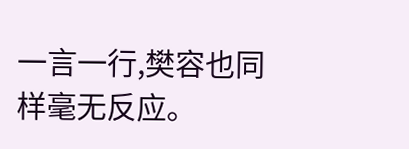一言一行,樊容也同样毫无反应。